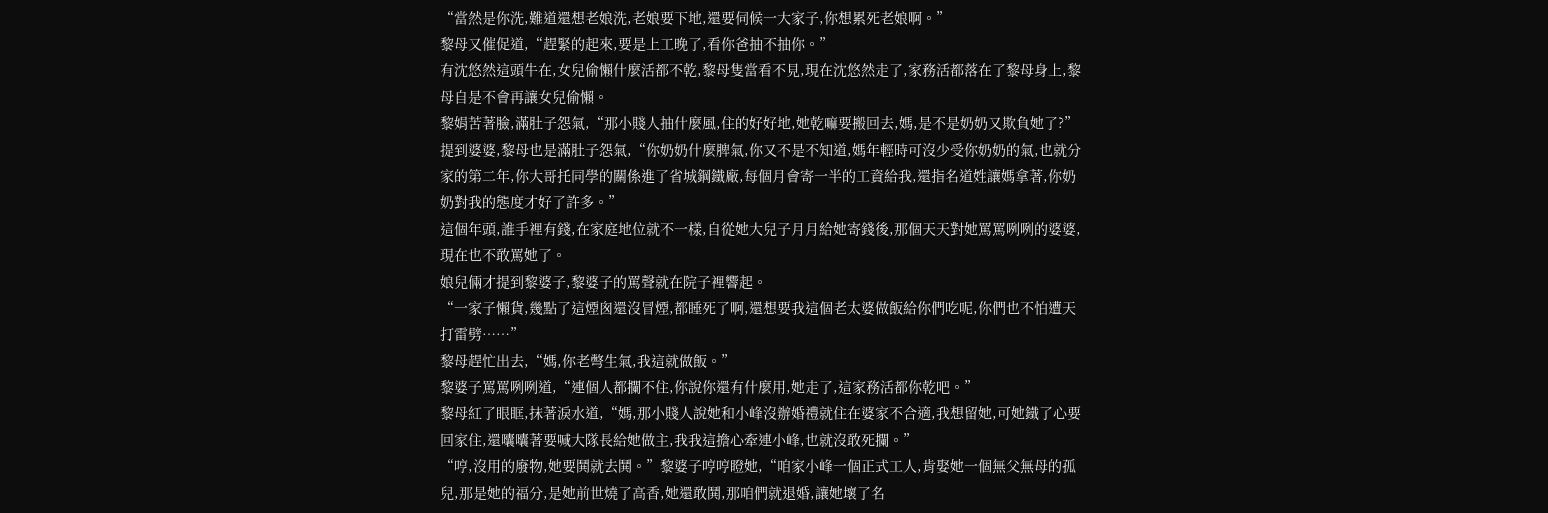“當然是你洗,難道還想老娘洗,老娘要下地,還要伺候一大家子,你想累死老娘啊。”
黎母又催促道,“趕緊的起來,要是上工晚了,看你爸抽不抽你。”
有沈悠然這頭牛在,女兒偷懶什麼活都不乾,黎母隻當看不見,現在沈悠然走了,家務活都落在了黎母身上,黎母自是不會再讓女兒偷懶。
黎娟苦著臉,滿肚子怨氣,“那小賤人抽什麼風,住的好好地,她乾嘛要搬回去,媽,是不是奶奶又欺負她了?”
提到婆婆,黎母也是滿肚子怨氣,“你奶奶什麼脾氣,你又不是不知道,媽年輕時可沒少受你奶奶的氣,也就分家的第二年,你大哥托同學的關係進了省城鋼鐵廠,每個月會寄一半的工資給我,還指名道姓讓媽拿著,你奶奶對我的態度才好了許多。”
這個年頭,誰手裡有錢,在家庭地位就不一樣,自從她大兒子月月給她寄錢後,那個天天對她罵罵咧咧的婆婆,現在也不敢罵她了。
娘兒倆才提到黎婆子,黎婆子的罵聲就在院子裡響起。
“一家子懶貨,幾點了這煙囪還沒冒煙,都睡死了啊,還想要我這個老太婆做飯給你們吃呢,你們也不怕遭天打雷劈……”
黎母趕忙出去,“媽,你老彆生氣,我這就做飯。”
黎婆子罵罵咧咧道,“連個人都攔不住,你說你還有什麼用,她走了,這家務活都你乾吧。”
黎母紅了眼眶,抹著淚水道,“媽,那小賤人說她和小峰沒辦婚禮就住在婆家不合適,我想留她,可她鐵了心要回家住,還囔囔著要喊大隊長給她做主,我我這擔心牽連小峰,也就沒敢死攔。”
“哼,沒用的廢物,她要鬨就去鬨。”黎婆子哼哼瞪她,“咱家小峰一個正式工人,肯娶她一個無父無母的孤兒,那是她的福分,是她前世燒了高香,她還敢鬨,那咱們就退婚,讓她壞了名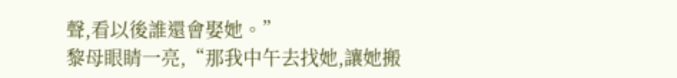聲,看以後誰還會娶她。”
黎母眼睛一亮,“那我中午去找她,讓她搬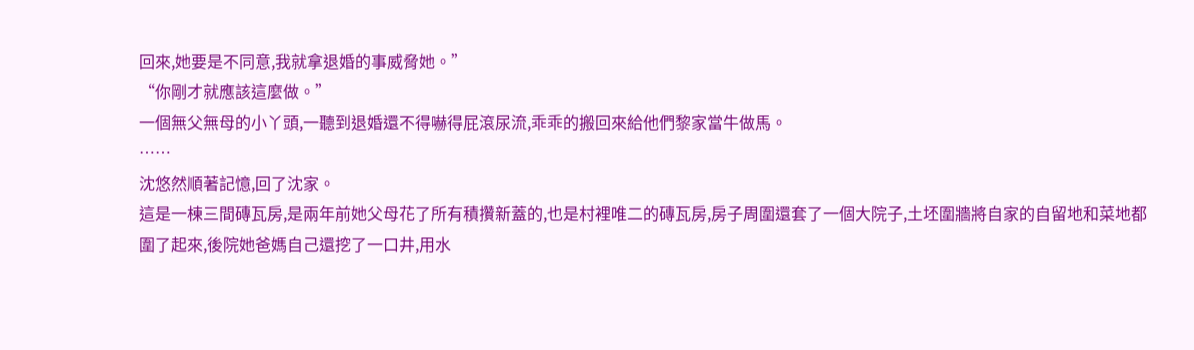回來,她要是不同意,我就拿退婚的事威脅她。”
“你剛才就應該這麼做。”
一個無父無母的小丫頭,一聽到退婚還不得嚇得屁滾尿流,乖乖的搬回來給他們黎家當牛做馬。
……
沈悠然順著記憶,回了沈家。
這是一棟三間磚瓦房,是兩年前她父母花了所有積攢新蓋的,也是村裡唯二的磚瓦房,房子周圍還套了一個大院子,土坯圍牆將自家的自留地和菜地都圍了起來,後院她爸媽自己還挖了一口井,用水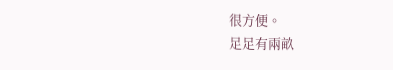很方便。
足足有兩畝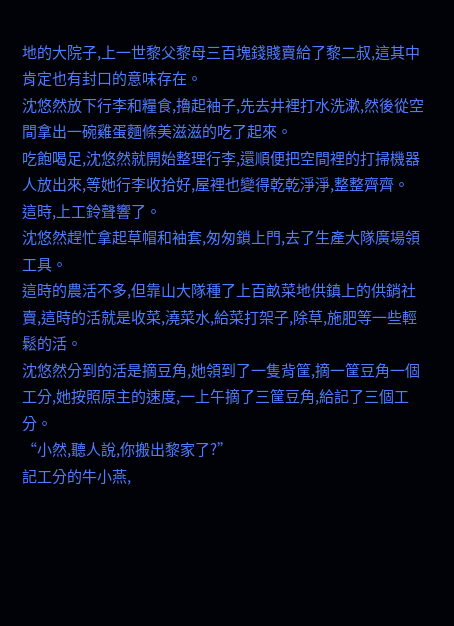地的大院子,上一世黎父黎母三百塊錢賤賣給了黎二叔,這其中肯定也有封口的意味存在。
沈悠然放下行李和糧食,擼起袖子,先去井裡打水洗漱,然後從空間拿出一碗雞蛋麵條美滋滋的吃了起來。
吃飽喝足,沈悠然就開始整理行李,還順便把空間裡的打掃機器人放出來,等她行李收拾好,屋裡也變得乾乾淨淨,整整齊齊。
這時,上工鈴聲響了。
沈悠然趕忙拿起草帽和袖套,匆匆鎖上門,去了生產大隊廣場領工具。
這時的農活不多,但靠山大隊種了上百畝菜地供鎮上的供銷社賣,這時的活就是收菜,澆菜水,給菜打架子,除草,施肥等一些輕鬆的活。
沈悠然分到的活是摘豆角,她領到了一隻背筐,摘一筐豆角一個工分,她按照原主的速度,一上午摘了三筐豆角,給記了三個工分。
“小然,聽人說,你搬出黎家了?”
記工分的牛小燕,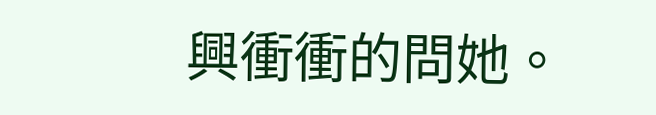興衝衝的問她。